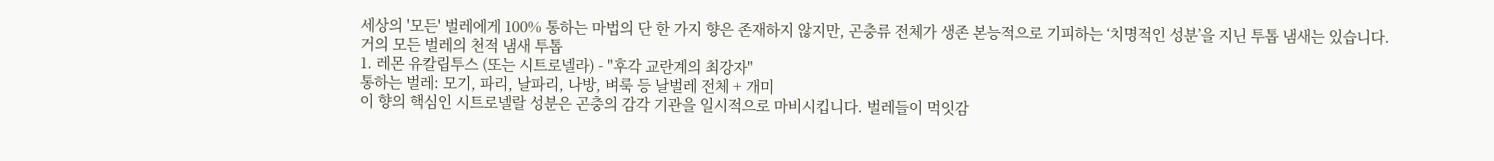세상의 '모든' 벌레에게 100% 통하는 마법의 단 한 가지 향은 존재하지 않지만, 곤충류 전체가 생존 본능적으로 기피하는 ‘치명적인 성분’을 지닌 투톱 냄새는 있습니다.
거의 모든 벌레의 천적 냄새 투톱
1. 레몬 유칼립투스 (또는 시트로넬라) - "후각 교란계의 최강자"
통하는 벌레: 모기, 파리, 날파리, 나방, 벼룩 등 날벌레 전체 + 개미
이 향의 핵심인 시트로넬랄 성분은 곤충의 감각 기관을 일시적으로 마비시킵니다. 벌레들이 먹잇감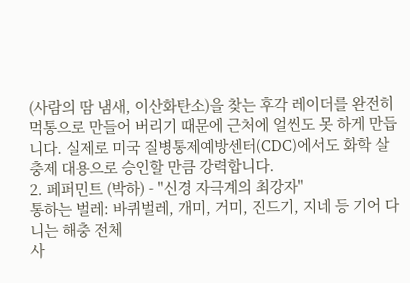(사람의 땀 냄새, 이산화탄소)을 찾는 후각 레이더를 완전히 먹통으로 만들어 버리기 때문에 근처에 얼씬도 못 하게 만듭니다. 실제로 미국 질병통제예방센터(CDC)에서도 화학 살충제 대용으로 승인할 만큼 강력합니다.
2. 페퍼민트 (박하) - "신경 자극계의 최강자"
통하는 벌레: 바퀴벌레, 개미, 거미, 진드기, 지네 등 기어 다니는 해충 전체
사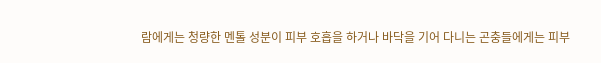람에게는 청량한 멘톨 성분이 피부 호흡을 하거나 바닥을 기어 다니는 곤충들에게는 피부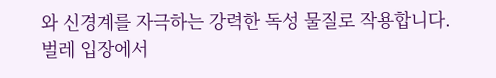와 신경계를 자극하는 강력한 독성 물질로 작용합니다. 벌레 입장에서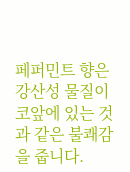페퍼민트 향은 강산성 물질이 코앞에 있는 것과 같은 불쾌감을 줍니다.